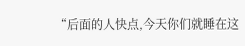“后面的人快点,今天你们就睡在这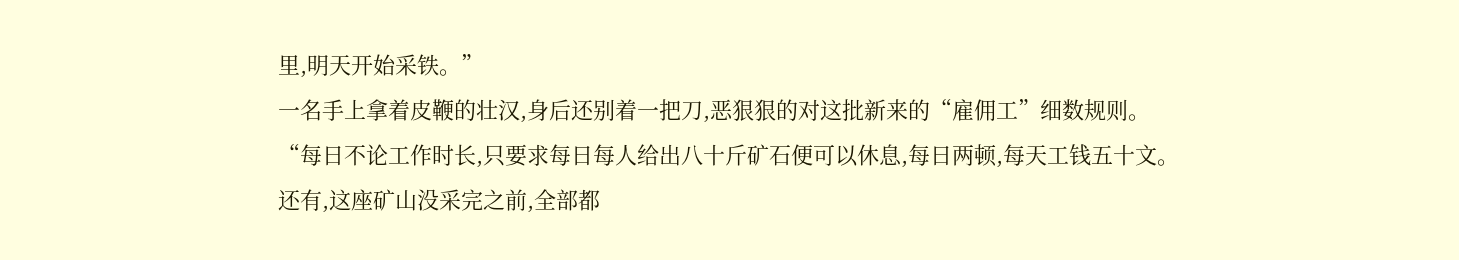里,明天开始采铁。”
一名手上拿着皮鞭的壮汉,身后还别着一把刀,恶狠狠的对这批新来的“雇佣工”细数规则。
“每日不论工作时长,只要求每日每人给出八十斤矿石便可以休息,每日两顿,每天工钱五十文。
还有,这座矿山没采完之前,全部都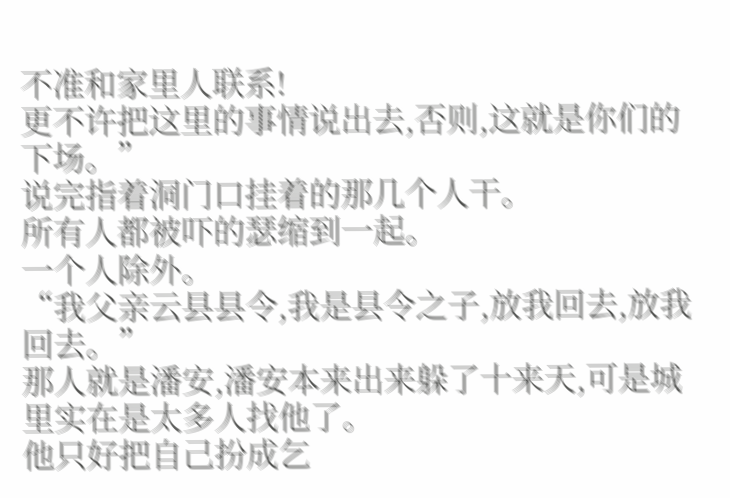不准和家里人联系!
更不许把这里的事情说出去,否则,这就是你们的下场。”
说完指着洞门口挂着的那几个人干。
所有人都被吓的瑟缩到一起。
一个人除外。
“我父亲云县县令,我是县令之子,放我回去,放我回去。”
那人就是潘安,潘安本来出来躲了十来天,可是城里实在是太多人找他了。
他只好把自己扮成乞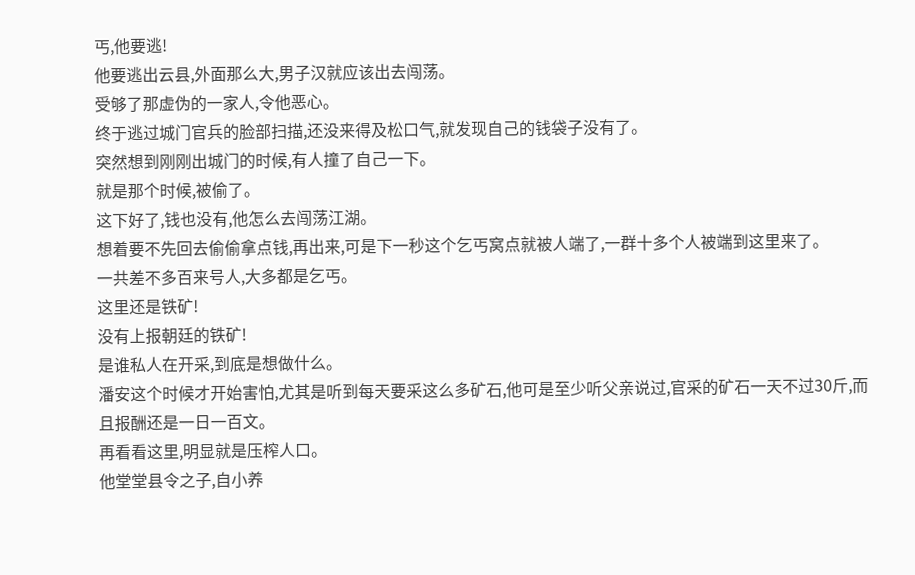丐,他要逃!
他要逃出云县,外面那么大,男子汉就应该出去闯荡。
受够了那虚伪的一家人,令他恶心。
终于逃过城门官兵的脸部扫描,还没来得及松口气,就发现自己的钱袋子没有了。
突然想到刚刚出城门的时候,有人撞了自己一下。
就是那个时候,被偷了。
这下好了,钱也没有,他怎么去闯荡江湖。
想着要不先回去偷偷拿点钱,再出来,可是下一秒这个乞丐窝点就被人端了,一群十多个人被端到这里来了。
一共差不多百来号人,大多都是乞丐。
这里还是铁矿!
没有上报朝廷的铁矿!
是谁私人在开采,到底是想做什么。
潘安这个时候才开始害怕,尤其是听到每天要采这么多矿石,他可是至少听父亲说过,官采的矿石一天不过30斤,而且报酬还是一日一百文。
再看看这里,明显就是压榨人口。
他堂堂县令之子,自小养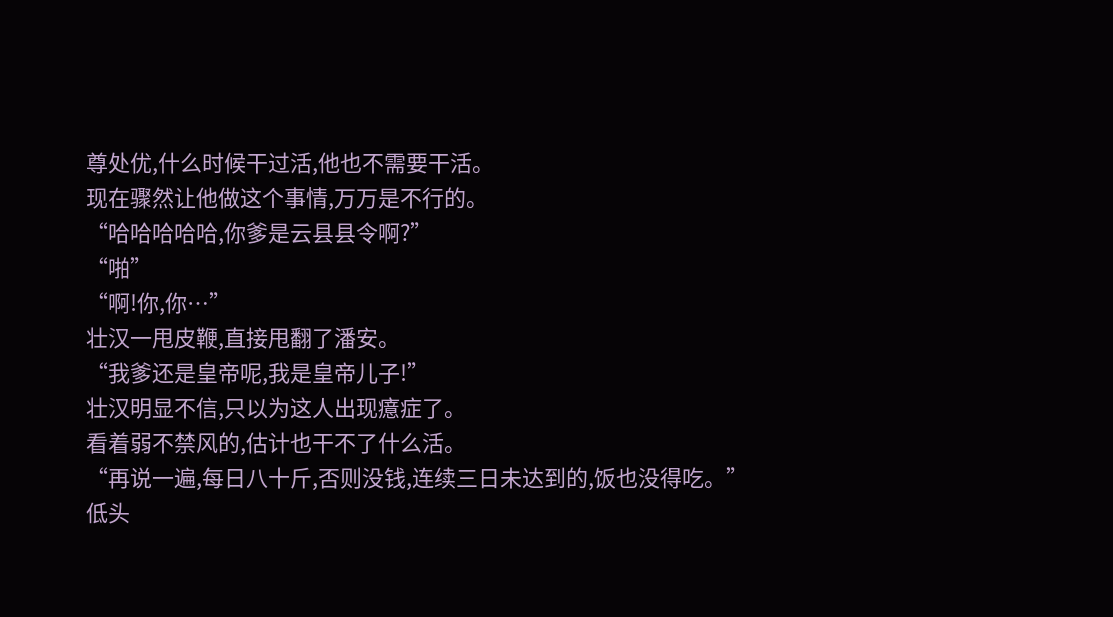尊处优,什么时候干过活,他也不需要干活。
现在骤然让他做这个事情,万万是不行的。
“哈哈哈哈哈,你爹是云县县令啊?”
“啪”
“啊!你,你…”
壮汉一甩皮鞭,直接甩翻了潘安。
“我爹还是皇帝呢,我是皇帝儿子!”
壮汉明显不信,只以为这人出现癔症了。
看着弱不禁风的,估计也干不了什么活。
“再说一遍,每日八十斤,否则没钱,连续三日未达到的,饭也没得吃。”
低头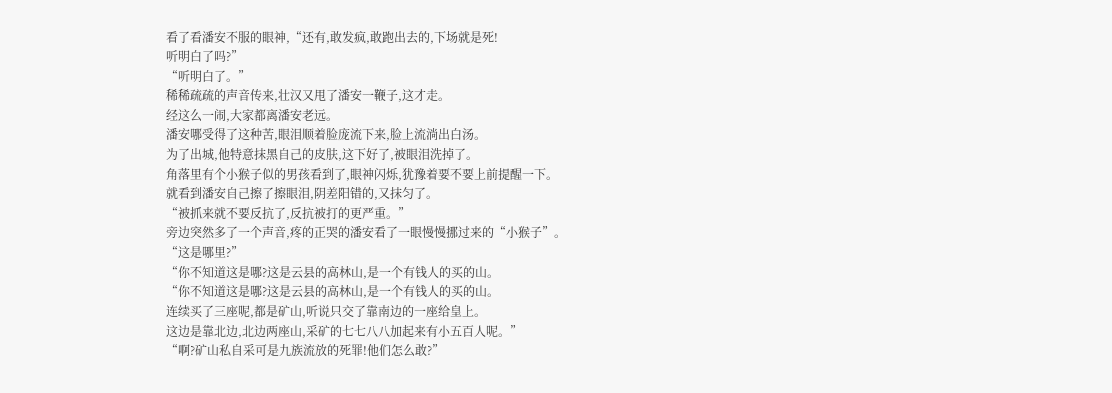看了看潘安不服的眼神,“还有,敢发疯,敢跑出去的,下场就是死!
听明白了吗?”
“听明白了。”
稀稀疏疏的声音传来,壮汉又甩了潘安一鞭子,这才走。
经这么一闹,大家都离潘安老远。
潘安哪受得了这种苦,眼泪顺着脸庞流下来,脸上流淌出白汤。
为了出城,他特意抹黑自己的皮肤,这下好了,被眼泪洗掉了。
角落里有个小猴子似的男孩看到了,眼神闪烁,犹豫着要不要上前提醒一下。
就看到潘安自己擦了擦眼泪,阴差阳错的,又抹匀了。
“被抓来就不要反抗了,反抗被打的更严重。”
旁边突然多了一个声音,疼的正哭的潘安看了一眼慢慢挪过来的“小猴子”。
“这是哪里?”
“你不知道这是哪?这是云县的高林山,是一个有钱人的买的山。
“你不知道这是哪?这是云县的高林山,是一个有钱人的买的山。
连续买了三座呢,都是矿山,听说只交了靠南边的一座给皇上。
这边是靠北边,北边两座山,采矿的七七八八加起来有小五百人呢。”
“啊?矿山私自采可是九族流放的死罪!他们怎么敢?”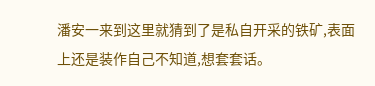潘安一来到这里就猜到了是私自开采的铁矿,表面上还是装作自己不知道,想套套话。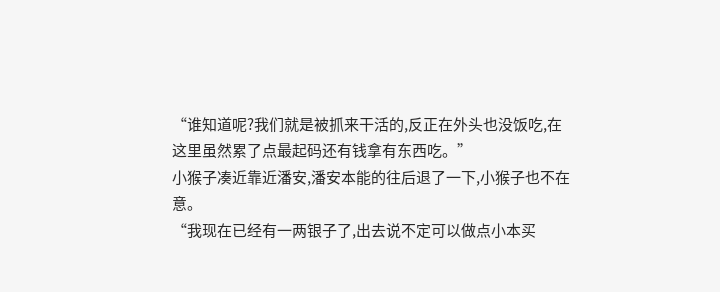“谁知道呢?我们就是被抓来干活的,反正在外头也没饭吃,在这里虽然累了点最起码还有钱拿有东西吃。”
小猴子凑近靠近潘安,潘安本能的往后退了一下,小猴子也不在意。
“我现在已经有一两银子了,出去说不定可以做点小本买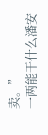卖。”
一两能干什么潘安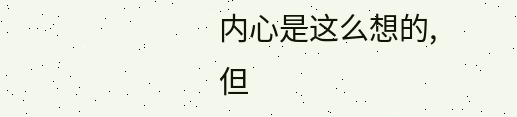内心是这么想的,但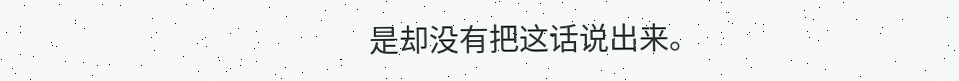是却没有把这话说出来。